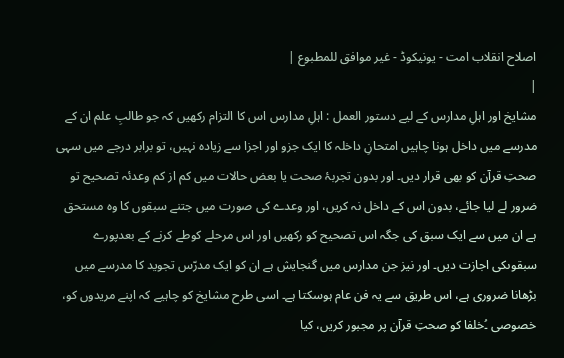اصلاح انقلاب امت - یونیکوڈ - غیر موافق للمطبوع |
|
مشایخ اور اہلِ مدارس کے لیے دستور العمل : اہلِ مدارس اس کا التزام رکھیں کہ جو طالبِ علم ان کے مدرسے میں داخل ہونا چاہیں امتحانِ داخلہ کا ایک جزو اور اجزا سے زیادہ نہیں، تو برابر درجے میں سہی صحتِ قرآن کو بھی قرار دیں۔ اور بدون تجربۂ صحت یا بعض حالات میں کم از کم وعدئہ تصحیح تو ضرور لے لیا جائے، بدون اس کے داخل نہ کریں، اور وعدے کی صورت میں جتنے سبقوں کا وہ مستحق ہے ان میں سے ایک سبق کی جگہ اس تصحیح کو رکھیں اور اس مرحلے کوطے کرنے کے بعدپورے سبقوںکی اجازت دیں۔ اور نیز جن مدارس میں گنجایش ہے ان کو ایک مدرّس تجوید کا مدرسے میں بڑھانا ضروری ہے، اس طریق سے یہ فن عام ہوسکتا ہے۔ اسی طرح مشایخ کو چاہیے کہ اپنے مریدوں کو، خصوصی ۔ُخلفا کو صحتِ قرآن پر مجبور کریں، کیا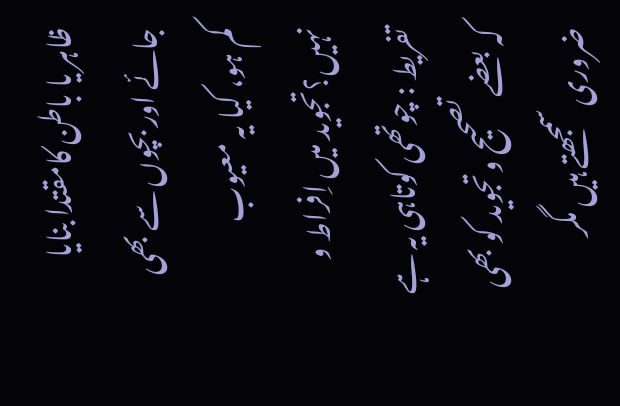ظاہر یا باطن کامقتدا بنایا جائے اور بچوں سے بھی کم ہو، کیا یہ معیوب نہیں؟تجوید میں اِفراط و تفریط : چوتھی کوتاہی یہ ہے کہ بعضے تصحیح وتجوید کو بھی ضروری سمجھتے ہیں مگر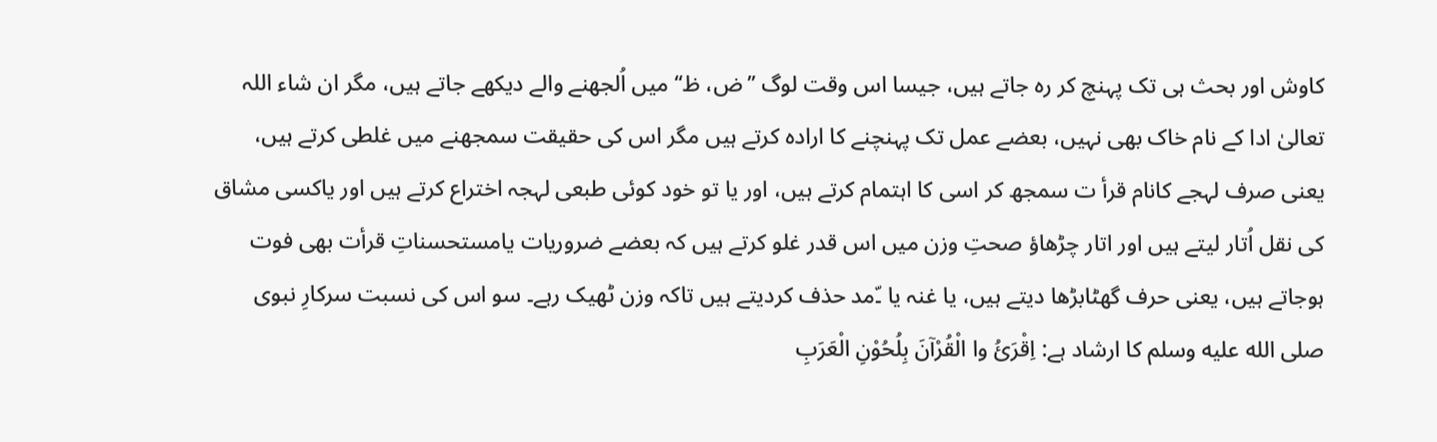کاوش اور بحث ہی تک پہنچ کر رہ جاتے ہیں، جیسا اس وقت لوگ ’’ض، ظ‘‘ میں اُلجھنے والے دیکھے جاتے ہیں، مگر ان شاء اللہ تعالیٰ ادا کے نام خاک بھی نہیں، بعضے عمل تک پہنچنے کا ارادہ کرتے ہیں مگر اس کی حقیقت سمجھنے میں غلطی کرتے ہیں، یعنی صرف لہجے کانام قرأ ت سمجھ کر اسی کا اہتمام کرتے ہیں، اور یا تو خود کوئی طبعی لہجہ اختراع کرتے ہیں اور یاکسی مشاق کی نقل اُتار لیتے ہیں اور اتار چڑھاؤ صحتِ وزن میں اس قدر غلو کرتے ہیں کہ بعضے ضروریات یامستحسناتِ قرأت بھی فوت ہوجاتے ہیں، یعنی حرف گھٹابڑھا دیتے ہیں، یا غنہ یا ۔ّمد حذف کردیتے ہیں تاکہ وزن ٹھیک رہے۔ سو اس کی نسبت سرکارِ نبوی صلى الله عليه وسلم کا ارشاد ہے: اِقْرَئُ وا الْقُرْآنَ بِلُحُوْنِ الْعَرَبِ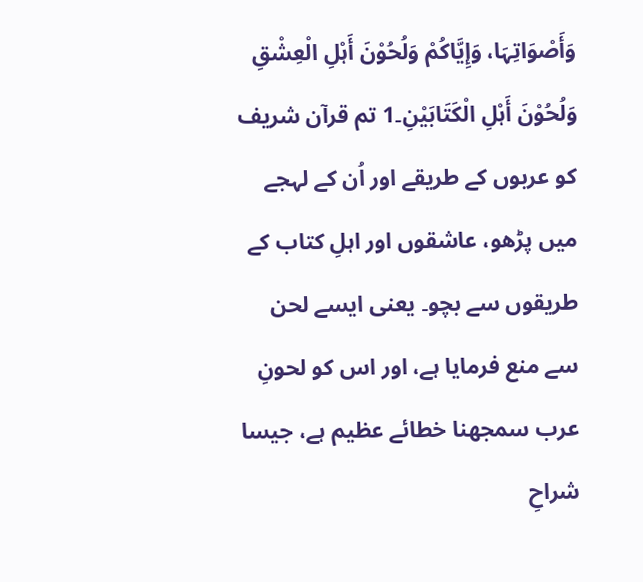وَأَصْوَاتِہَا، وَإِیَّاکُمْ وَلُحُوْنَ أَہْلِ الْعِشْقِ وَلُحُوْنَ أَہْلِ الْکَتَابَیْنِ۔1 تم قرآن شریف کو عربوں کے طریقے اور اُن کے لہجے میں پڑھو، عاشقوں اور اہلِ کتاب کے طریقوں سے بچو۔ یعنی ایسے لحن سے منع فرمایا ہے، اور اس کو لحونِ عرب سمجھنا خطائے عظیم ہے، جیسا شراحِ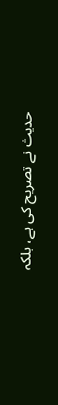حدیث نے تصریح کی ہے، بلکہ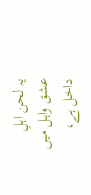یہ لحن اہلِ عشق واہل میں داخل ہے،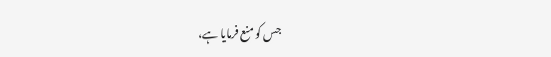جس کو منع فرمایا ہے،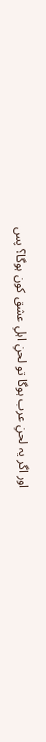اور اگر یہ لحنِ عرب ہوگا تو لحنِ اہلِ عشق کون ہوگا؟ پس